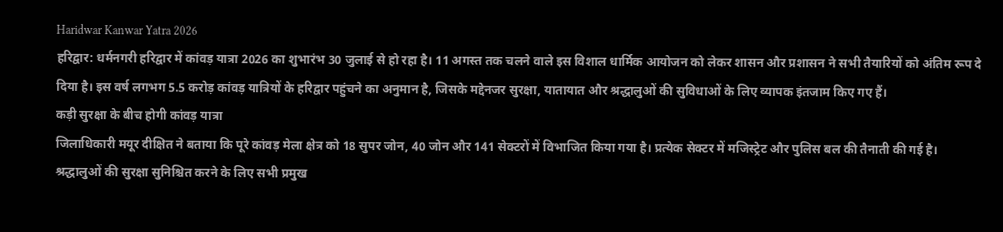Haridwar Kanwar Yatra 2026
हरिद्वार: धर्मनगरी हरिद्वार में कांवड़ यात्रा 2026 का शुभारंभ 30 जुलाई से हो रहा है। 11 अगस्त तक चलने वाले इस विशाल धार्मिक आयोजन को लेकर शासन और प्रशासन ने सभी तैयारियों को अंतिम रूप दे दिया है। इस वर्ष लगभग 5.5 करोड़ कांवड़ यात्रियों के हरिद्वार पहुंचने का अनुमान है, जिसके मद्देनजर सुरक्षा, यातायात और श्रद्धालुओं की सुविधाओं के लिए व्यापक इंतजाम किए गए हैं।
कड़ी सुरक्षा के बीच होगी कांवड़ यात्रा
जिलाधिकारी मयूर दीक्षित ने बताया कि पूरे कांवड़ मेला क्षेत्र को 18 सुपर जोन, 40 जोन और 141 सेक्टरों में विभाजित किया गया है। प्रत्येक सेक्टर में मजिस्ट्रेट और पुलिस बल की तैनाती की गई है।
श्रद्धालुओं की सुरक्षा सुनिश्चित करने के लिए सभी प्रमुख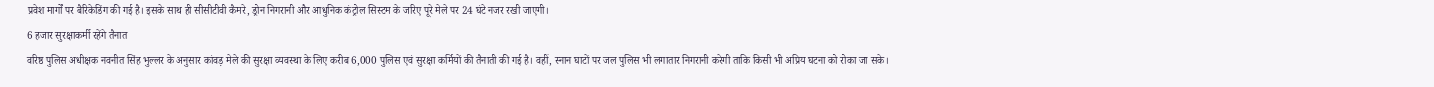प्रवेश मार्गों पर बैरिकेडिंग की गई है। इसके साथ ही सीसीटीवी कैमरे, ड्रोन निगरानी और आधुनिक कंट्रोल सिस्टम के जरिए पूरे मेले पर 24 घंटे नजर रखी जाएगी।
6 हजार सुरक्षाकर्मी रहेंगे तैनात
वरिष्ठ पुलिस अधीक्षक नवनीत सिंह भुल्लर के अनुसार कांवड़ मेले की सुरक्षा व्यवस्था के लिए करीब 6,000 पुलिस एवं सुरक्षा कर्मियों की तैनाती की गई है। वहीं, स्नान घाटों पर जल पुलिस भी लगातार निगरानी करेगी ताकि किसी भी अप्रिय घटना को रोका जा सके।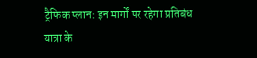ट्रैफिक प्लान: इन मार्गों पर रहेगा प्रतिबंध
यात्रा के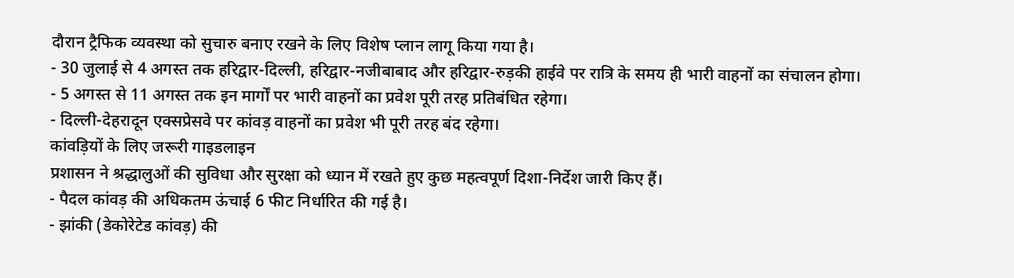दौरान ट्रैफिक व्यवस्था को सुचारु बनाए रखने के लिए विशेष प्लान लागू किया गया है।
- 30 जुलाई से 4 अगस्त तक हरिद्वार-दिल्ली, हरिद्वार-नजीबाबाद और हरिद्वार-रुड़की हाईवे पर रात्रि के समय ही भारी वाहनों का संचालन होगा।
- 5 अगस्त से 11 अगस्त तक इन मार्गों पर भारी वाहनों का प्रवेश पूरी तरह प्रतिबंधित रहेगा।
- दिल्ली-देहरादून एक्सप्रेसवे पर कांवड़ वाहनों का प्रवेश भी पूरी तरह बंद रहेगा।
कांवड़ियों के लिए जरूरी गाइडलाइन
प्रशासन ने श्रद्धालुओं की सुविधा और सुरक्षा को ध्यान में रखते हुए कुछ महत्वपूर्ण दिशा-निर्देश जारी किए हैं।
- पैदल कांवड़ की अधिकतम ऊंचाई 6 फीट निर्धारित की गई है।
- झांकी (डेकोरेटेड कांवड़) की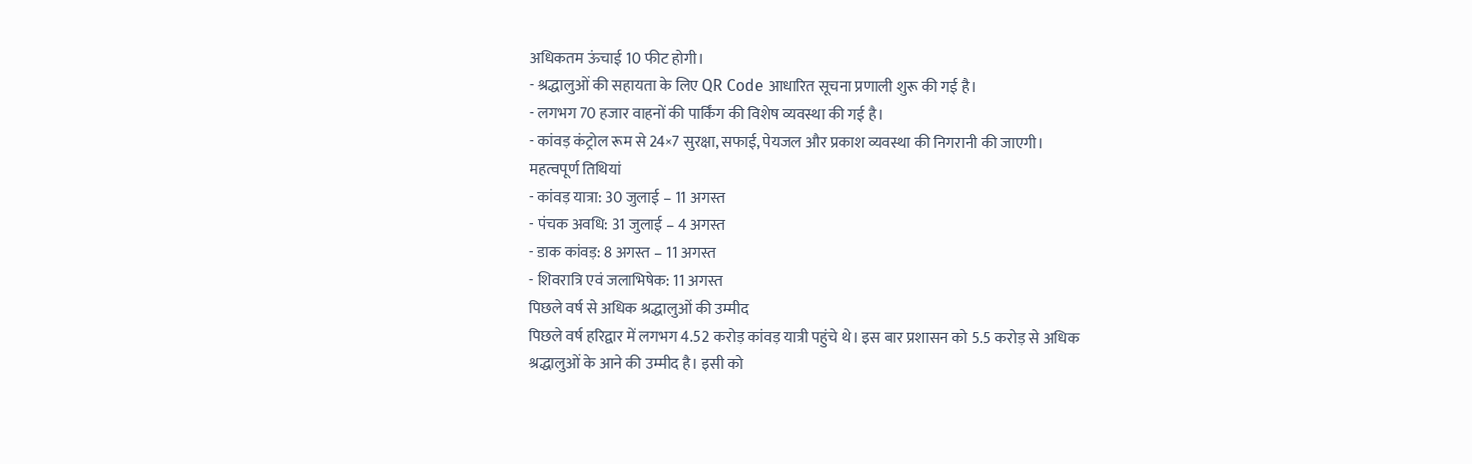अधिकतम ऊंचाई 10 फीट होगी।
- श्रद्धालुओं की सहायता के लिए QR Code आधारित सूचना प्रणाली शुरू की गई है।
- लगभग 70 हजार वाहनों की पार्किंग की विशेष व्यवस्था की गई है।
- कांवड़ कंट्रोल रूम से 24×7 सुरक्षा, सफाई, पेयजल और प्रकाश व्यवस्था की निगरानी की जाएगी।
महत्वपूर्ण तिथियां
- कांवड़ यात्रा: 30 जुलाई – 11 अगस्त
- पंचक अवधि: 31 जुलाई – 4 अगस्त
- डाक कांवड़: 8 अगस्त – 11 अगस्त
- शिवरात्रि एवं जलाभिषेक: 11 अगस्त
पिछले वर्ष से अधिक श्रद्धालुओं की उम्मीद
पिछले वर्ष हरिद्वार में लगभग 4.52 करोड़ कांवड़ यात्री पहुंचे थे। इस बार प्रशासन को 5.5 करोड़ से अधिक श्रद्धालुओं के आने की उम्मीद है। इसी को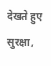देखते हुए सुरक्षा,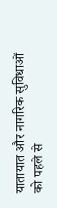यातायात और नागरिक सुविधाओं को पहले से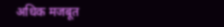अधिक मजबूत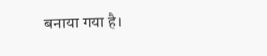बनाया गया है।